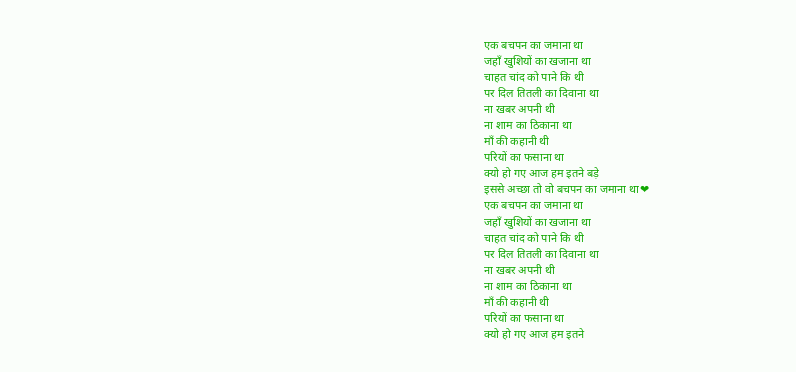एक बचपन का जमाना था
जहाँ खुशियों का खजाना था
चाहत चांद को पाने कि थी
पर दिल तितली का दिवाना था
ना खबर अपनी थी
ना शाम का ठिकाना था
माँ की कहानी थी
परियों का फसाना था
क्यो हो गए आज हम इतने बड़े
इससे अच्छा तो वो बचपन का जमाना था❤
एक बचपन का जमाना था
जहाँ खुशियों का खजाना था
चाहत चांद को पाने कि थी
पर दिल तितली का दिवाना था
ना खबर अपनी थी
ना शाम का ठिकाना था
माँ की कहानी थी
परियों का फसाना था
क्यो हो गए आज हम इतने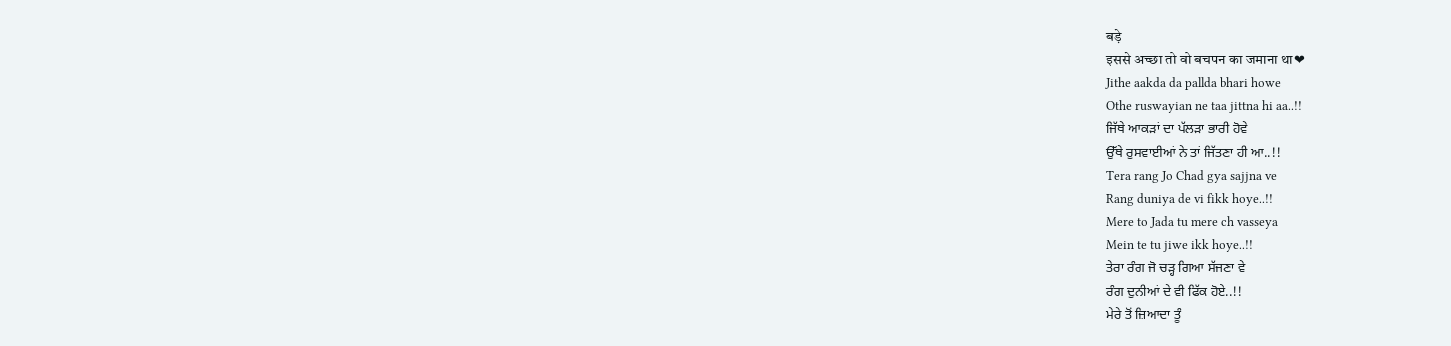बड़े
इससे अच्छा तो वो बचपन का जमाना था❤
Jithe aakda da pallda bhari howe
Othe ruswayian ne taa jittna hi aa..!!
ਜਿੱਥੇ ਆਕੜਾਂ ਦਾ ਪੱਲੜਾ ਭਾਰੀ ਹੋਵੇ
ਉੱਥੇ ਰੁਸਵਾਈਆਂ ਨੇ ਤਾਂ ਜਿੱਤਣਾ ਹੀ ਆ..!!
Tera rang Jo Chad gya sajjna ve
Rang duniya de vi fikk hoye..!!
Mere to Jada tu mere ch vasseya
Mein te tu jiwe ikk hoye..!!
ਤੇਰਾ ਰੰਗ ਜੋ ਚੜ੍ਹ ਗਿਆ ਸੱਜਣਾ ਵੇ
ਰੰਗ ਦੁਨੀਆਂ ਦੇ ਵੀ ਫਿੱਕ ਹੋਏ..!!
ਮੇਰੇ ਤੋਂ ਜ਼ਿਆਦਾ ਤੂੰ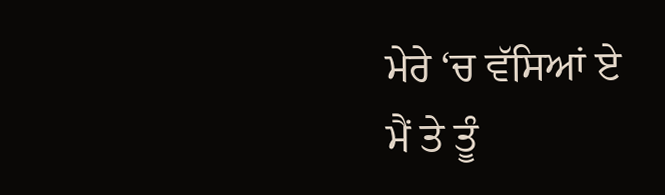ਮੇਰੇ ‘ਚ ਵੱਸਿਆਂ ਏ
ਮੈਂ ਤੇ ਤੂੰ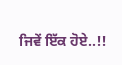ਜਿਵੇਂ ਇੱਕ ਹੋਏ..!!